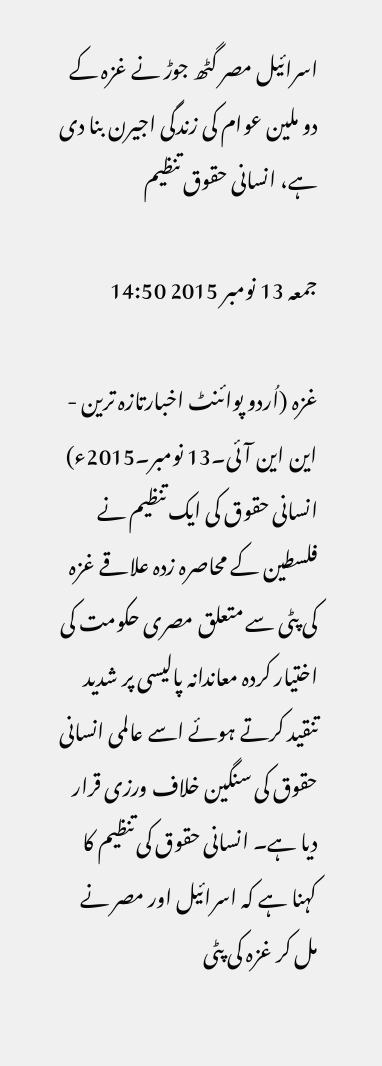اسرائیل مصر گٹھ جوڑ نے غزہ کے دو ملین عوام کی زندگی اجیرن بنا دی ہے، انسانی حقوق تنظیم

جمعہ 13 نومبر 2015 14:50

غزہ (اُردو پوائنٹ اخبارتازہ ترین - این این آئی۔13 نومبر۔2015ء) انسانی حقوق کی ایک تنظیم نے فلسطین کے محاصرہ زدہ علاقے غزہ کی پٹی سے متعلق مصری حکومت کی اختیار کردہ معاندانہ پالیسی پر شدید تنقید کرتے ہوئے اسے عالمی انسانی حقوق کی سنگین خلاف ورزی قرار دیا ہے۔ انسانی حقوق کی تنظیم کا کہنا ہے کہ اسرائیل اور مصر نے مل کر غزہ کی پٹی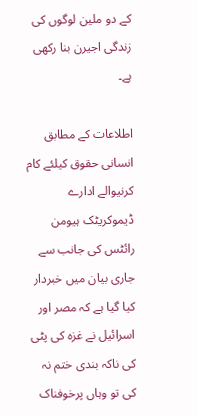کے دو ملین لوگوں کی زندگی اجیرن بنا رکھی ہے۔

اطلاعات کے مطابق انسانی حقوق کیلئے کام کرنیوالے ادارے ڈیموکریٹک ہیومن رائٹس کی جانب سے جاری بیان میں خبردار کیا گیا ہے کہ مصر اور اسرائیل نے غزہ کی پٹی کی ناکہ بندی ختم نہ کی تو وہاں پرخوفناک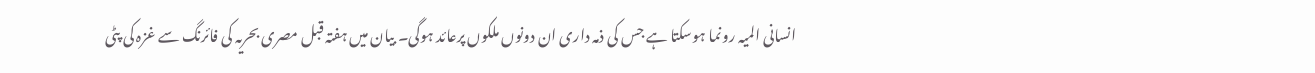انسانی المیہ رونما ہوسکتا ہے جس کی ذمہ داری ان دونوں ملکوں پرعائد ہوگی۔ بیان میں ہفتہ قبل مصری بحریہ کی فائرنگ سے غزہ کی پٹی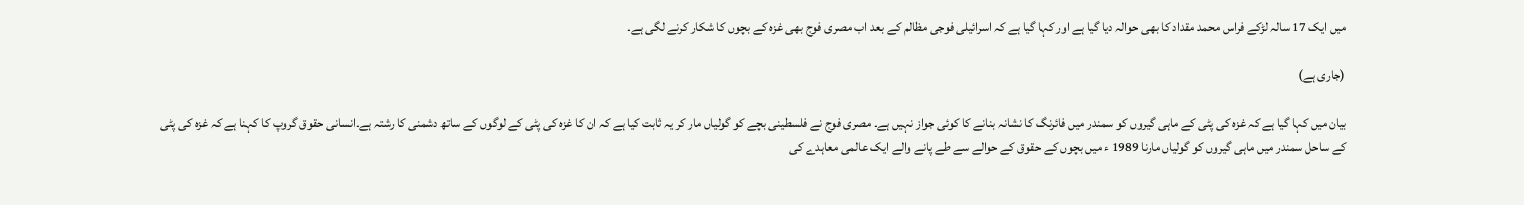میں ایک 17 سالہ لڑکے فراس محمد مقداد کا بھی حوالہ دیا گیا ہے اور کہا گیا ہے کہ اسرائیلی فوجی مظالم کے بعد اب مصری فوج بھی غزہ کے بچوں کا شکار کرنے لگی ہے۔

(جاری ہے)

بیان میں کہا گیا ہے کہ غزہ کی پٹی کے ماہی گیروں کو سمندر میں فائرنگ کا نشانہ بنانے کا کوئی جواز نہیں ہے۔ مصری فوج نے فلسطینی بچے کو گولیاں مار کر یہ ثابت کیا ہے کہ ان کا غزہ کی پٹی کے لوگوں کے ساتھ دشمنی کا رشتہ ہے۔انسانی حقوق گروپ کا کہنا ہے کہ غزہ کی پٹی کے ساحل سمندر میں ماہی گیروں کو گولیاں مارنا 1989 ء میں بچوں کے حقوق کے حوالے سے طے پانے والے ایک عالمی معاہدے کی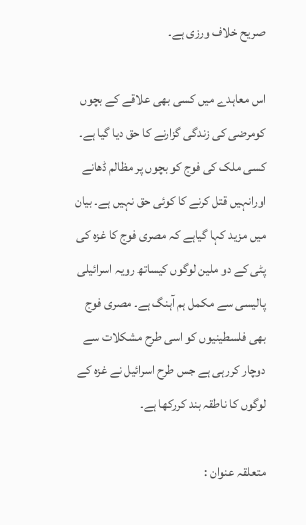صریح خلاف ورزی ہے۔

اس معاہدے میں کسی بھی علاقے کے بچوں کومرضی کی زندگی گزارنے کا حق دیا گیا ہے۔ کسی ملک کی فوج کو بچوں پر مظالم ڈھانے اورانہیں قتل کرنے کا کوئی حق نہیں ہے۔ بیان میں مزید کہا گیاہے کہ مصری فوج کا غزہ کی پٹی کے دو ملین لوگوں کیساتھ رویہ اسرائیلی پالیسی سے مکمل ہم آہنگ ہے۔ مصری فوج بھی فلسطینیوں کو اسی طرح مشکلات سے دوچار کررہی ہے جس طرح اسرائیل نے غزہ کے لوگوں کا ناطقہ بند کررکھا ہے۔

متعلقہ عنوان :